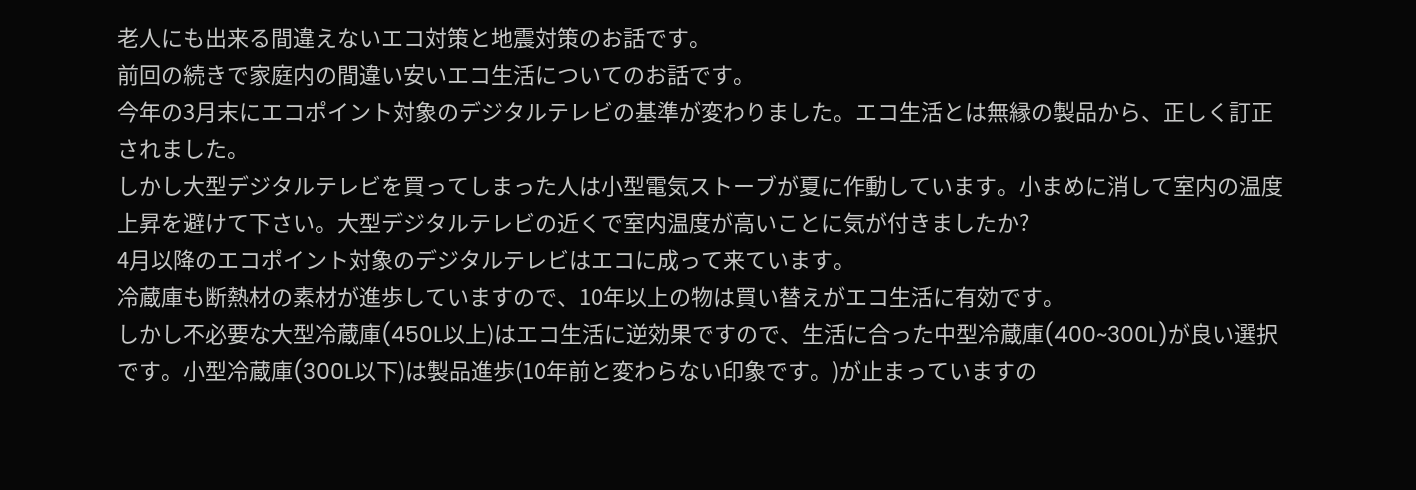老人にも出来る間違えないエコ対策と地震対策のお話です。
前回の続きで家庭内の間違い安いエコ生活についてのお話です。
今年の3月末にエコポイント対象のデジタルテレビの基準が変わりました。エコ生活とは無縁の製品から、正しく訂正されました。
しかし大型デジタルテレビを買ってしまった人は小型電気ストーブが夏に作動しています。小まめに消して室内の温度上昇を避けて下さい。大型デジタルテレビの近くで室内温度が高いことに気が付きましたか?
4月以降のエコポイント対象のデジタルテレビはエコに成って来ています。
冷蔵庫も断熱材の素材が進歩していますので、10年以上の物は買い替えがエコ生活に有効です。
しかし不必要な大型冷蔵庫(450L以上)はエコ生活に逆効果ですので、生活に合った中型冷蔵庫(400~300L)が良い選択です。小型冷蔵庫(300L以下)は製品進歩(10年前と変わらない印象です。)が止まっていますの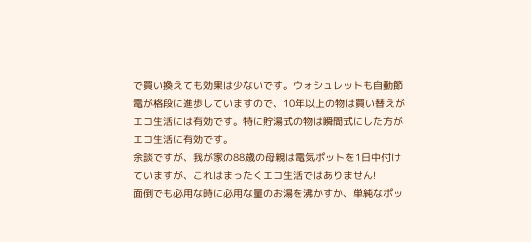で買い換えても効果は少ないです。ウォシュレットも自動節電が格段に進歩していますので、10年以上の物は買い替えがエコ生活には有効です。特に貯湯式の物は瞬間式にした方がエコ生活に有効です。
余談ですが、我が家の88歳の母親は電気ポットを1日中付けていますが、これはまったくエコ生活ではありません!
面倒でも必用な時に必用な量のお湯を沸かすか、単純なポッ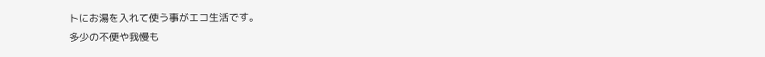トにお湯を入れて使う事がエコ生活です。
多少の不便や我慢も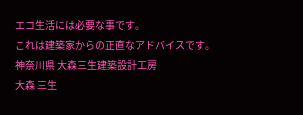エコ生活には必要な事です。
これは建築家からの正直なアドバイスです。
神奈川県 大森三生建築設計工房
大森 三生